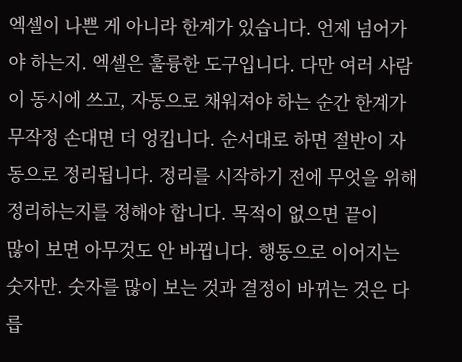엑셀이 나쁜 게 아니라 한계가 있습니다. 언제 넘어가야 하는지. 엑셀은 훌륭한 도구입니다. 다만 여러 사람이 동시에 쓰고, 자동으로 채워져야 하는 순간 한계가
무작정 손대면 더 엉킵니다. 순서대로 하면 절반이 자동으로 정리됩니다. 정리를 시작하기 전에 무엇을 위해 정리하는지를 정해야 합니다. 목적이 없으면 끝이
많이 보면 아무것도 안 바뀝니다. 행동으로 이어지는 숫자만. 숫자를 많이 보는 것과 결정이 바뀌는 것은 다릅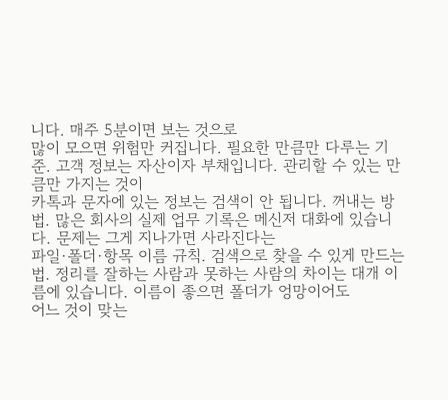니다. 매주 5분이면 보는 것으로
많이 모으면 위험만 커집니다. 필요한 만큼만 다루는 기준. 고객 정보는 자산이자 부채입니다. 관리할 수 있는 만큼만 가지는 것이
카톡과 문자에 있는 정보는 검색이 안 됩니다. 꺼내는 방법. 많은 회사의 실제 업무 기록은 메신저 대화에 있습니다. 문제는 그게 지나가면 사라진다는
파일·폴더·항목 이름 규칙. 검색으로 찾을 수 있게 만드는 법. 정리를 잘하는 사람과 못하는 사람의 차이는 대개 이름에 있습니다. 이름이 좋으면 폴더가 엉망이어도
어느 것이 맞는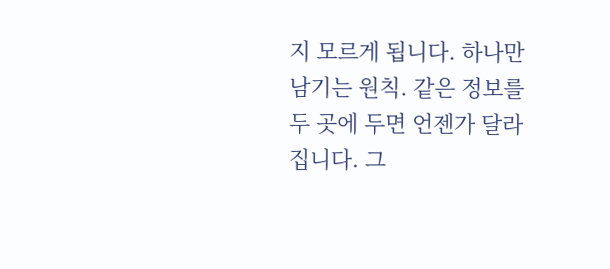지 모르게 됩니다. 하나만 남기는 원칙. 같은 정보를 두 곳에 두면 언젠가 달라집니다. 그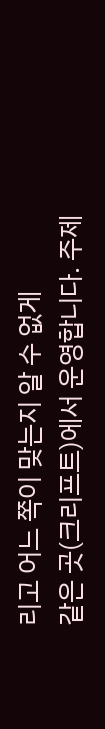리고 어느 쪽이 맞는지 알 수 없게
같은 곳(크리프트)에서 운영합니다. 주제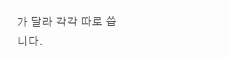가 달라 각각 따로 씁니다.